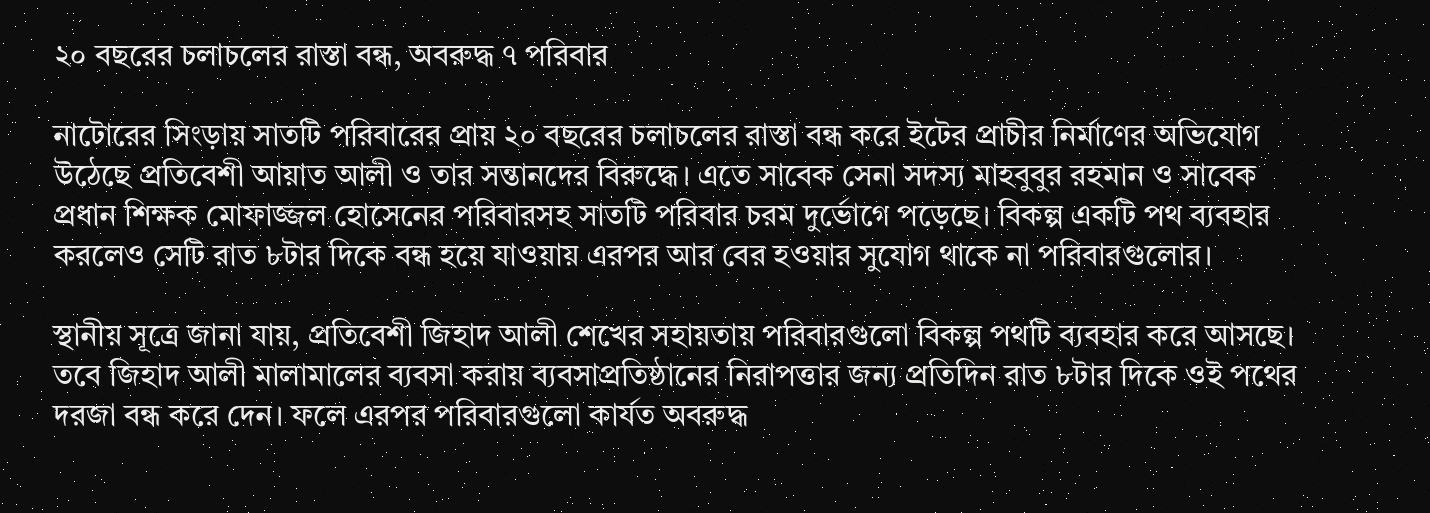২০ বছরের চলাচলের রাস্তা বন্ধ, অবরুদ্ধ ৭ পরিবার

নাটোরের সিংড়ায় সাতটি পরিবারের প্রায় ২০ বছরের চলাচলের রাস্তা বন্ধ করে ইটের প্রাচীর নির্মাণের অভিযোগ উঠেছে প্রতিবেশী আয়াত আলী ও তার সন্তানদের বিরুদ্ধে। এতে সাবেক সেনা সদস্য মাহবুবুর রহমান ও সাবেক প্রধান শিক্ষক মোফাজ্জল হোসেনের পরিবারসহ সাতটি পরিবার চরম দুর্ভোগে পড়েছে। বিকল্প একটি পথ ব্যবহার করলেও সেটি রাত ৮টার দিকে বন্ধ হয়ে যাওয়ায় এরপর আর বের হওয়ার সুযোগ থাকে না পরিবারগুলোর।

স্থানীয় সূত্রে জানা যায়, প্রতিবেশী জিহাদ আলী শেখের সহায়তায় পরিবারগুলো বিকল্প পথটি ব্যবহার করে আসছে। তবে জিহাদ আলী মালামালের ব্যবসা করায় ব্যবসাপ্রতিষ্ঠানের নিরাপত্তার জন্য প্রতিদিন রাত ৮টার দিকে ওই পথের দরজা বন্ধ করে দেন। ফলে এরপর পরিবারগুলো কার্যত অবরুদ্ধ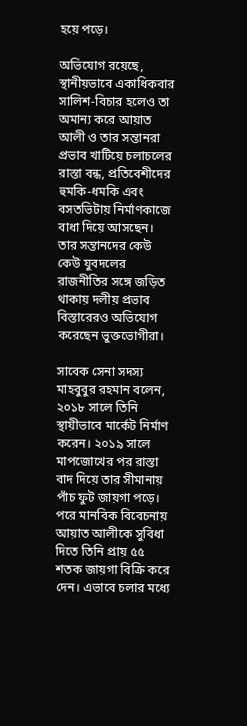হয়ে পড়ে।

অভিযোগ রয়েছে, স্থানীয়ভাবে একাধিকবার সালিশ-বিচার হলেও তা অমান্য করে আয়াত আলী ও তার সন্তানরা প্রভাব খাটিয়ে চলাচলের রাস্তা বন্ধ, প্রতিবেশীদের হুমকি-ধমকি এবং বসতভিটায় নির্মাণকাজে বাধা দিয়ে আসছেন। তার সন্তানদের কেউ কেউ যুবদলের রাজনীতির সঙ্গে জড়িত থাকায় দলীয় প্রভাব বিস্তারেরও অভিযোগ করেছেন ভুক্তভোগীরা।

সাবেক সেনা সদস্য মাহবুবুর রহমান বলেন, ২০১৮ সালে তিনি স্থায়ীভাবে মার্কেট নির্মাণ করেন। ২০১৯ সালে মাপজোখের পর রাস্তা বাদ দিয়ে তার সীমানায় পাঁচ ফুট জায়গা পড়ে। পরে মানবিক বিবেচনায় আয়াত আলীকে সুবিধা দিতে তিনি প্রায় ৫৫ শতক জায়গা বিক্রি করে দেন। এভাবে চলার মধ্যে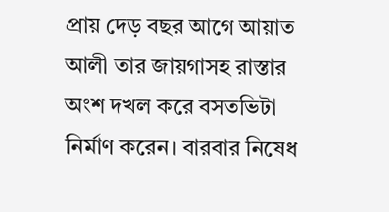প্রায় দেড় বছর আগে আয়াত আলী তার জায়গাসহ রাস্তার অংশ দখল করে বসতভিটা নির্মাণ করেন। বারবার নিষেধ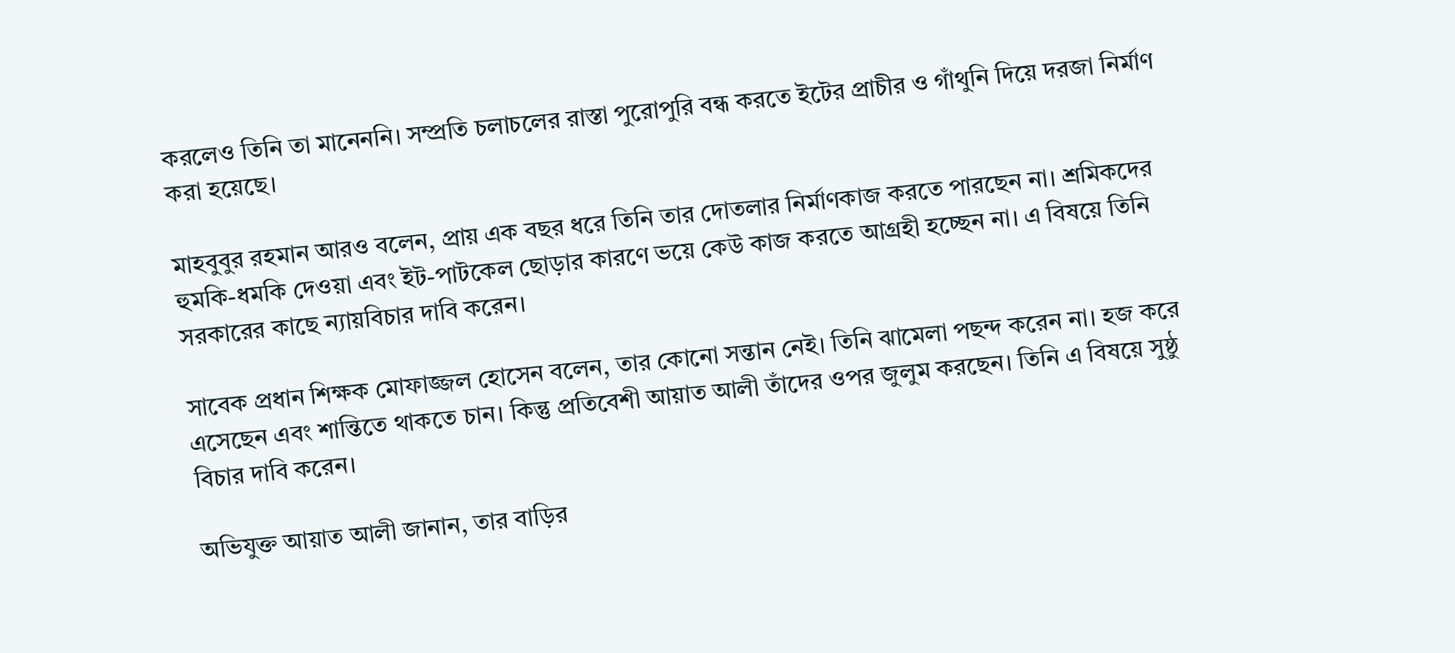করলেও তিনি তা মানেননি। সম্প্রতি চলাচলের রাস্তা পুরোপুরি বন্ধ করতে ইটের প্রাচীর ও গাঁথুনি দিয়ে দরজা নির্মাণ করা হয়েছে।

মাহবুবুর রহমান আরও বলেন, প্রায় এক বছর ধরে তিনি তার দোতলার নির্মাণকাজ করতে পারছেন না। শ্রমিকদের হুমকি-ধমকি দেওয়া এবং ইট-পাটকেল ছোড়ার কারণে ভয়ে কেউ কাজ করতে আগ্রহী হচ্ছেন না। এ বিষয়ে তিনি সরকারের কাছে ন্যায়বিচার দাবি করেন।

সাবেক প্রধান শিক্ষক মোফাজ্জল হোসেন বলেন, তার কোনো সন্তান নেই। তিনি ঝামেলা পছন্দ করেন না। হজ করে এসেছেন এবং শান্তিতে থাকতে চান। কিন্তু প্রতিবেশী আয়াত আলী তাঁদের ওপর জুলুম করছেন। তিনি এ বিষয়ে সুষ্ঠু বিচার দাবি করেন।

অভিযুক্ত আয়াত আলী জানান, তার বাড়ির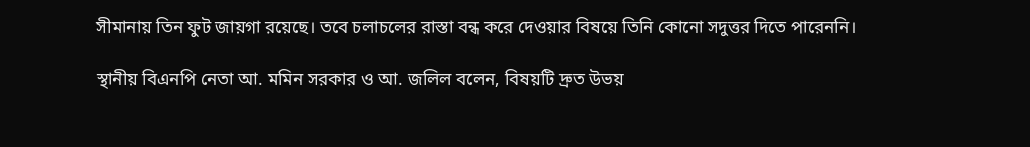সীমানায় তিন ফুট জায়গা রয়েছে। তবে চলাচলের রাস্তা বন্ধ করে দেওয়ার বিষয়ে তিনি কোনো সদুত্তর দিতে পারেননি।

স্থানীয় বিএনপি নেতা আ. মমিন সরকার ও আ. জলিল বলেন, বিষয়টি দ্রুত উভয়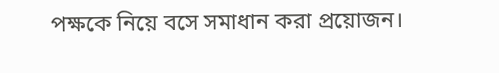পক্ষকে নিয়ে বসে সমাধান করা প্রয়োজন।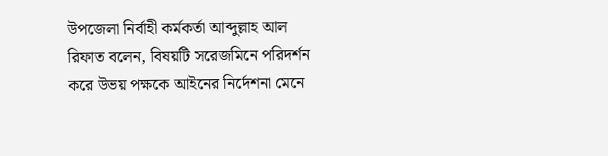উপজেলা নির্বাহী কর্মকর্তা আব্দুল্লাহ আল রিফাত বলেন, বিষয়টি সরেজমিনে পরিদর্শন করে উভয় পক্ষকে আইনের নির্দেশনা মেনে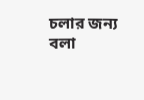চলার জন্য বলা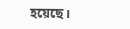হয়েছে।